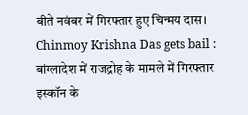बीते नवंबर में गिरफ्तार हुए चिन्मय दास।
Chinmoy Krishna Das gets bail : बांग्लादेश में राजद्रोह के मामले में गिरफ्तार इस्कॉन के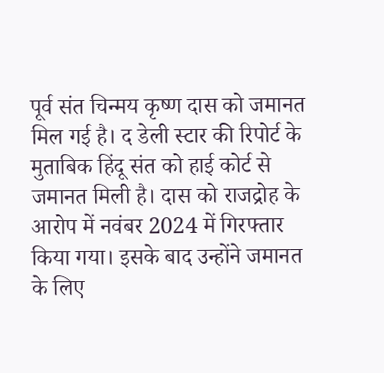पूर्व संत चिन्मय कृष्ण दास को जमानत मिल गई है। द डेली स्टार की रिपोर्ट के मुताबिक हिंदू संत को हाई कोर्ट से जमानत मिली है। दास को राजद्रोह के आरोप में नवंबर 2024 में गिरफ्तार किया गया। इसके बाद उन्होंने जमानत के लिए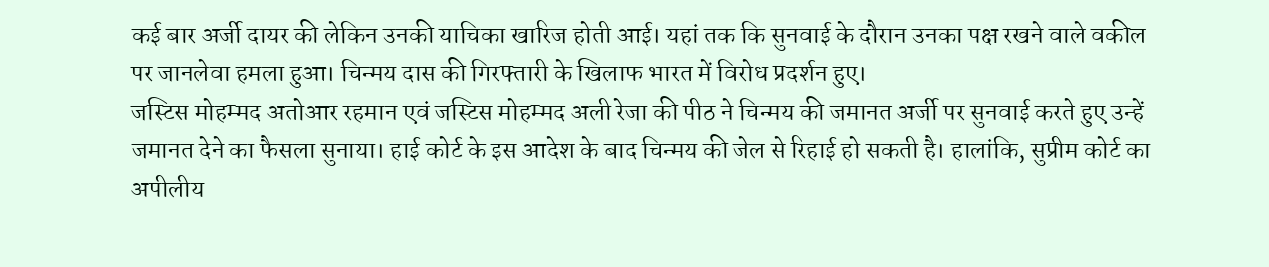कई बार अर्जी दायर की लेकिन उनकी याचिका खारिज होती आई। यहां तक कि सुनवाई के दौरान उनका पक्ष रखने वाले वकील पर जानलेवा हमला हुआ। चिन्मय दास की गिरफ्तारी के खिलाफ भारत में विरोध प्रदर्शन हुए।
जस्टिस मोहम्मद अतोआर रहमान एवं जस्टिस मोहम्मद अली रेजा की पीठ ने चिन्मय की जमानत अर्जी पर सुनवाई करते हुए उन्हें जमानत देने का फैसला सुनाया। हाई कोर्ट के इस आदेश के बाद चिन्मय की जेल से रिहाई हो सकती है। हालांकि, सुप्रीम कोर्ट का अपीलीय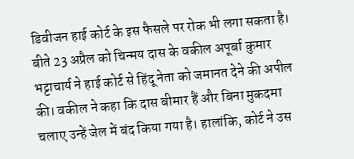डिवीजन हाई कोर्ट के इस फैसले पर रोक भी लगा सकता है।
बीते 23 अप्रैल को चिन्मय दास के वकील अपूर्बा कुमार भट्टाचार्य ने हाई कोर्ट से हिंदू नेता को जमानत देने की अपील की। वकील ने कहा कि दास बीमार हैं और बिना मुकदमा चलाए उन्हें जेल में बंद किया गया है। हालांकि, कोर्ट ने उस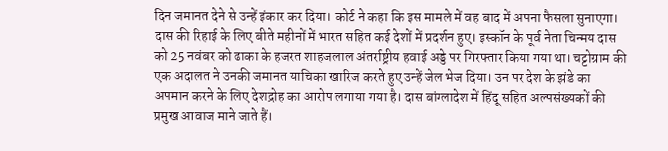दिन जमानत देने से उन्हें इंकार कर दिया। कोर्ट ने कहा कि इस मामले में वह बाद में अपना फैसला सुनाएगा।
दास की रिहाई के लिए बीते महीनों में भारत सहित कई देशों में प्रदर्शन हुए। इस्कॉन के पूर्व नेता चिन्मय दास को 25 नवंबर को ढाका के हजरत शाहजलाल अंतर्राष्ट्रीय हवाई अड्डे पर गिरफ्तार किया गया था। चट्टोग्राम की एक अदालत ने उनकी जमानत याचिका खारिज करते हुए उन्हें जेल भेज दिया। उन पर देश के झंडे का अपमान करने के लिए देशद्रोह का आरोप लगाया गया है। दास बांग्लादेश में हिंदू सहित अल्पसंख्यकों की प्रमुख आवाज माने जाते हैं।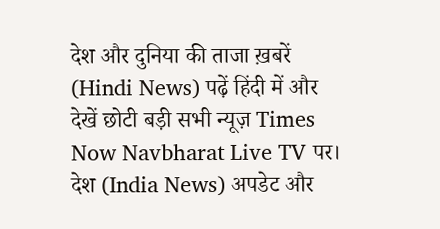देश और दुनिया की ताजा ख़बरें (Hindi News) पढ़ें हिंदी में और देखें छोटी बड़ी सभी न्यूज़ Times Now Navbharat Live TV पर। देश (India News) अपडेट और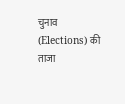चुनाव (Elections) की ताजा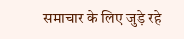समाचार के लिए जुड़े रहे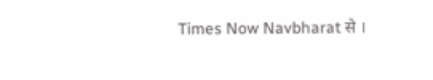Times Now Navbharat से ।